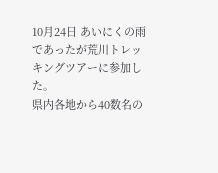10月24日 あいにくの雨であったが荒川トレッキングツアーに参加した。
県内各地から40数名の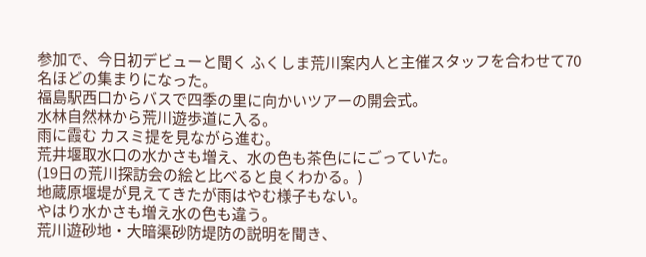参加で、今日初デビューと聞く ふくしま荒川案内人と主催スタッフを合わせて70名ほどの集まりになった。
福島駅西口からバスで四季の里に向かいツアーの開会式。
水林自然林から荒川遊歩道に入る。
雨に霞む カスミ提を見ながら進む。
荒井堰取水口の水かさも増え、水の色も茶色ににごっていた。
(19日の荒川探訪会の絵と比べると良くわかる。)
地蔵原堰堤が見えてきたが雨はやむ様子もない。
やはり水かさも増え水の色も違う。
荒川遊砂地・大暗渠砂防堤防の説明を聞き、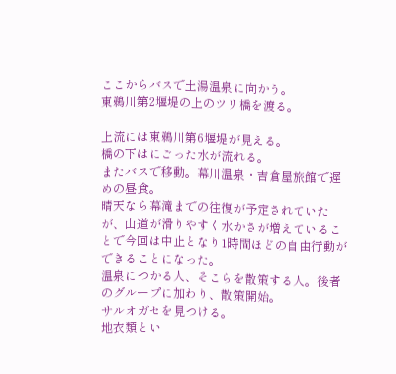ここからバスで土湯温泉に向かう。
東鵜川第2堰堤の上のツリ橋を渡る。

上流には東鵜川第6堰堤が見える。
橋の下はにごった水が流れる。
またバスで移動。幕川温泉・吉倉屋旅館で遅めの昼食。
晴天なら幕滝までの往復が予定されていたが、山道が滑りやすく水かさが増えていることで今回は中止となり1時間ほどの自由行動ができることになった。
温泉につかる人、そこらを散策する人。後者のグループに加わり、散策開始。
サルオガセを見つける。
地衣類とい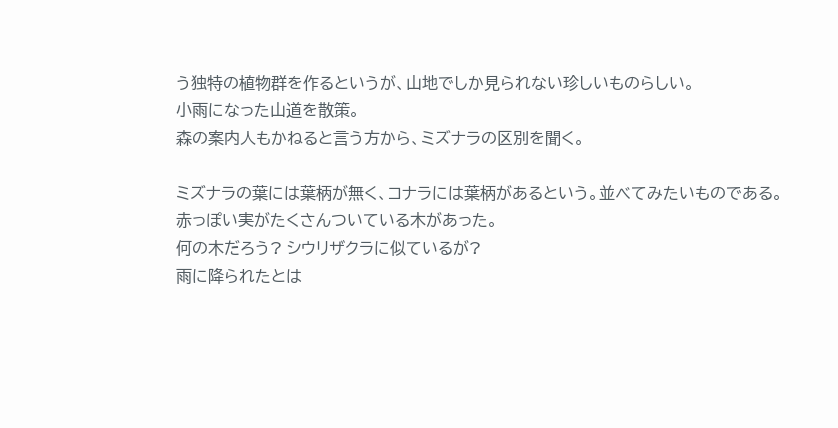う独特の植物群を作るというが、山地でしか見られない珍しいものらしい。
小雨になった山道を散策。
森の案内人もかねると言う方から、ミズナラの区別を聞く。

ミズナラの葉には葉柄が無く、コナラには葉柄があるという。並べてみたいものである。
赤っぽい実がたくさんついている木があった。
何の木だろう? シウリザクラに似ているが?
雨に降られたとは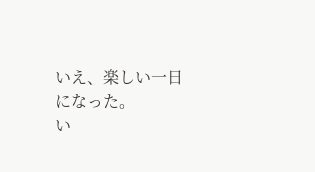いえ、楽しい一日になった。
い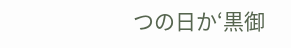つの日か‘黒御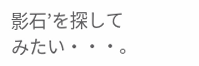影石’を探してみたい・・・。